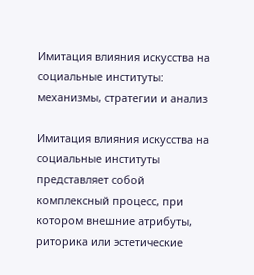Имитация влияния искусства на социальные институты: механизмы, стратегии и анализ

Имитация влияния искусства на социальные институты представляет собой комплексный процесс, при котором внешние атрибуты, риторика или эстетические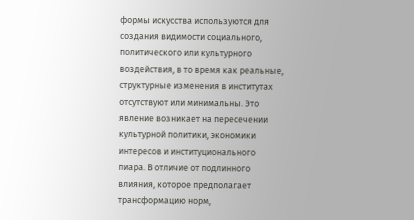формы искусства используются для создания видимости социального, политического или культурного воздействия, в то время как реальные, структурные изменения в институтах отсутствуют или минимальны. Это явление возникает на пересечении культурной политики, экономики интересов и институционального пиара. В отличие от подлинного влияния, которое предполагает трансформацию норм,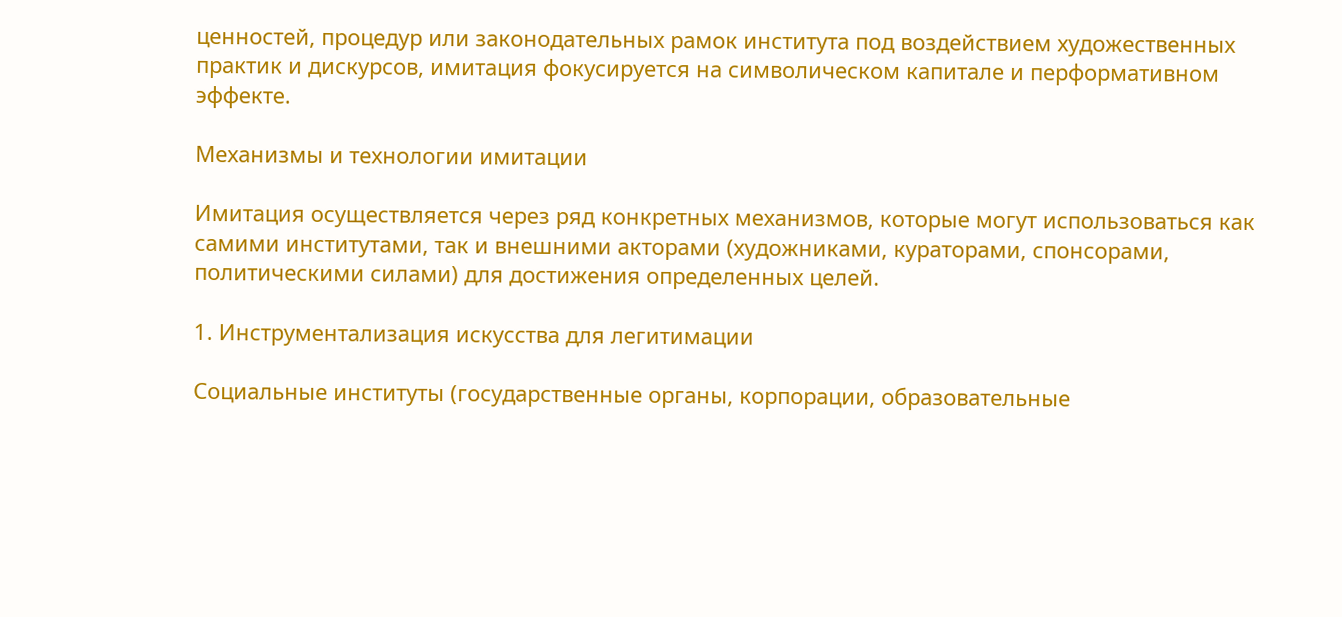ценностей, процедур или законодательных рамок института под воздействием художественных практик и дискурсов, имитация фокусируется на символическом капитале и перформативном эффекте.

Механизмы и технологии имитации

Имитация осуществляется через ряд конкретных механизмов, которые могут использоваться как самими институтами, так и внешними акторами (художниками, кураторами, спонсорами, политическими силами) для достижения определенных целей.

1. Инструментализация искусства для легитимации

Социальные институты (государственные органы, корпорации, образовательные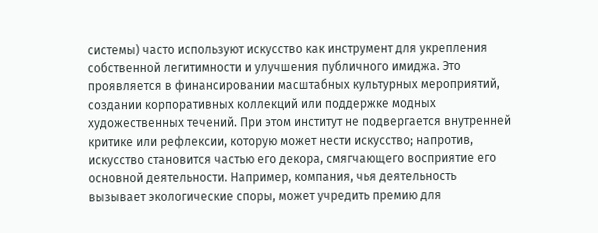системы) часто используют искусство как инструмент для укрепления собственной легитимности и улучшения публичного имиджа. Это проявляется в финансировании масштабных культурных мероприятий, создании корпоративных коллекций или поддержке модных художественных течений. При этом институт не подвергается внутренней критике или рефлексии, которую может нести искусство; напротив, искусство становится частью его декора, смягчающего восприятие его основной деятельности. Например, компания, чья деятельность вызывает экологические споры, может учредить премию для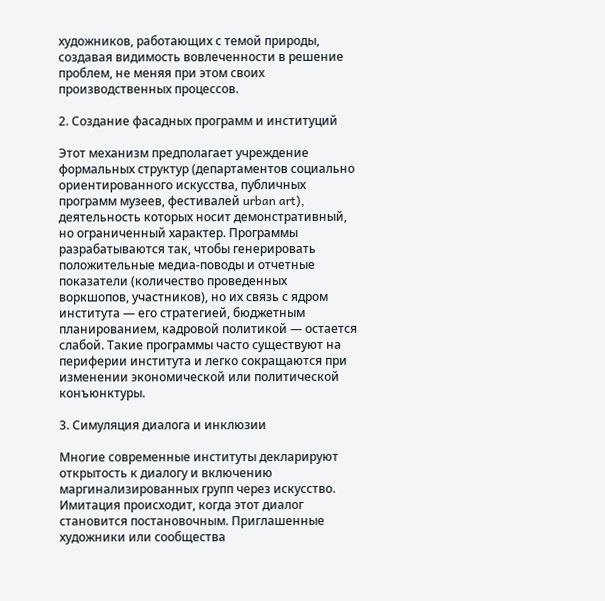художников, работающих с темой природы, создавая видимость вовлеченности в решение проблем, не меняя при этом своих производственных процессов.

2. Создание фасадных программ и институций

Этот механизм предполагает учреждение формальных структур (департаментов социально ориентированного искусства, публичных программ музеев, фестивалей urban art), деятельность которых носит демонстративный, но ограниченный характер. Программы разрабатываются так, чтобы генерировать положительные медиа-поводы и отчетные показатели (количество проведенных воркшопов, участников), но их связь с ядром института — его стратегией, бюджетным планированием, кадровой политикой — остается слабой. Такие программы часто существуют на периферии института и легко сокращаются при изменении экономической или политической конъюнктуры.

3. Симуляция диалога и инклюзии

Многие современные институты декларируют открытость к диалогу и включению маргинализированных групп через искусство. Имитация происходит, когда этот диалог становится постановочным. Приглашенные художники или сообщества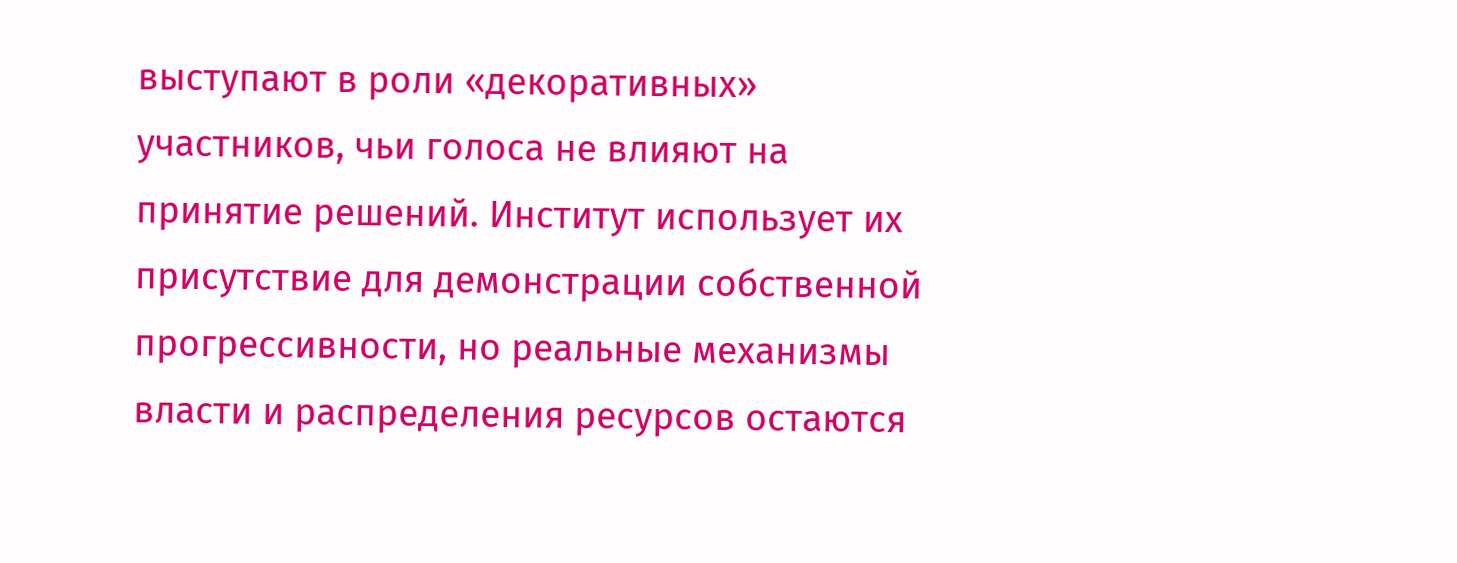выступают в роли «декоративных» участников, чьи голоса не влияют на принятие решений. Институт использует их присутствие для демонстрации собственной прогрессивности, но реальные механизмы власти и распределения ресурсов остаются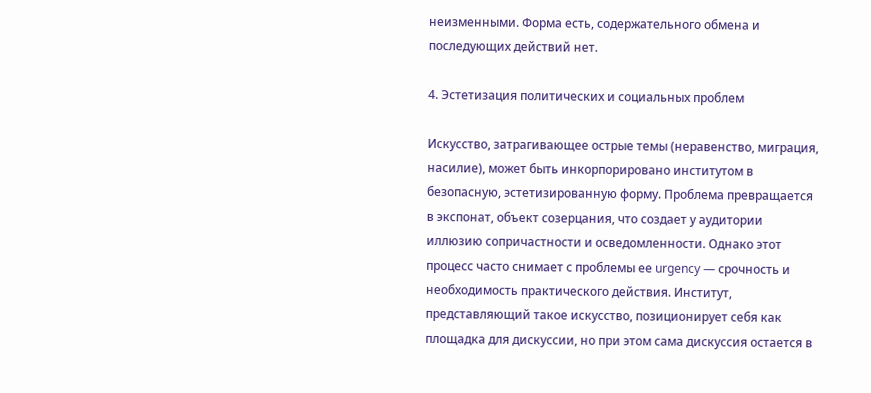неизменными. Форма есть, содержательного обмена и последующих действий нет.

4. Эстетизация политических и социальных проблем

Искусство, затрагивающее острые темы (неравенство, миграция, насилие), может быть инкорпорировано институтом в безопасную, эстетизированную форму. Проблема превращается в экспонат, объект созерцания, что создает у аудитории иллюзию сопричастности и осведомленности. Однако этот процесс часто снимает с проблемы ее urgency — срочность и необходимость практического действия. Институт, представляющий такое искусство, позиционирует себя как площадка для дискуссии, но при этом сама дискуссия остается в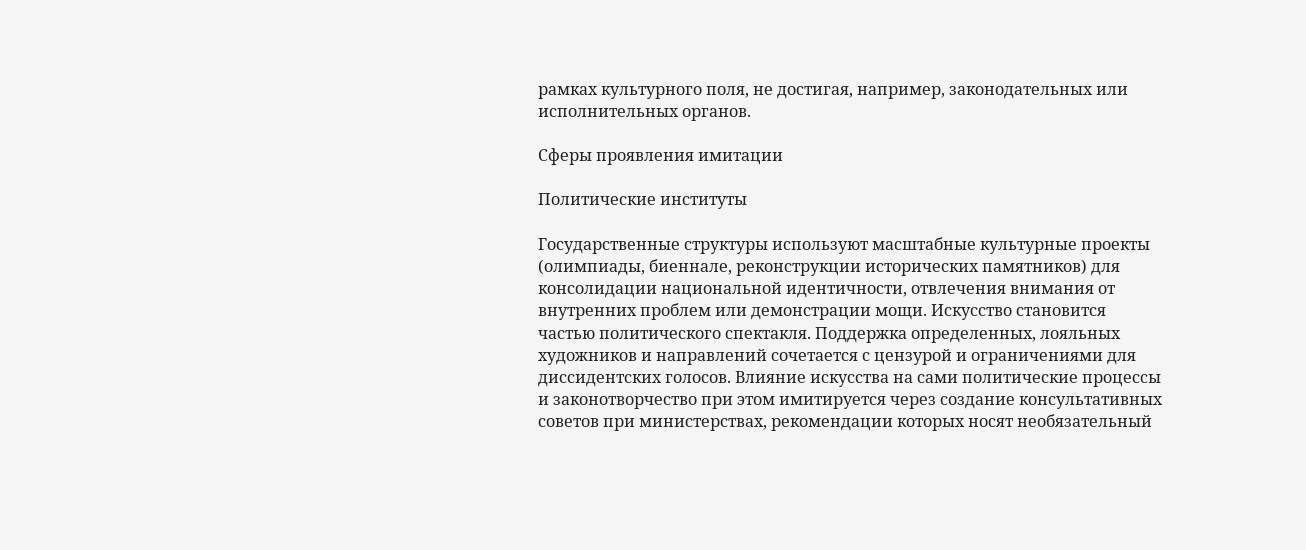рамках культурного поля, не достигая, например, законодательных или исполнительных органов.

Сферы проявления имитации

Политические институты

Государственные структуры используют масштабные культурные проекты (олимпиады, биеннале, реконструкции исторических памятников) для консолидации национальной идентичности, отвлечения внимания от внутренних проблем или демонстрации мощи. Искусство становится частью политического спектакля. Поддержка определенных, лояльных художников и направлений сочетается с цензурой и ограничениями для диссидентских голосов. Влияние искусства на сами политические процессы и законотворчество при этом имитируется через создание консультативных советов при министерствах, рекомендации которых носят необязательный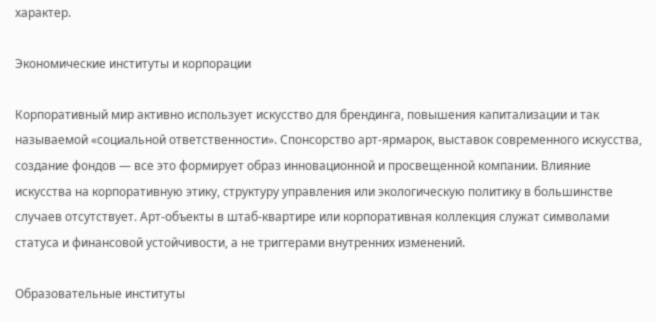характер.

Экономические институты и корпорации

Корпоративный мир активно использует искусство для брендинга, повышения капитализации и так называемой «социальной ответственности». Спонсорство арт-ярмарок, выставок современного искусства, создание фондов — все это формирует образ инновационной и просвещенной компании. Влияние искусства на корпоративную этику, структуру управления или экологическую политику в большинстве случаев отсутствует. Арт-объекты в штаб-квартире или корпоративная коллекция служат символами статуса и финансовой устойчивости, а не триггерами внутренних изменений.

Образовательные институты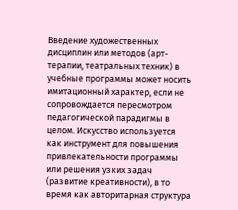Введение художественных дисциплин или методов (арт-терапии, театральных техник) в учебные программы может носить имитационный характер, если не сопровождается пересмотром педагогической парадигмы в целом. Искусство используется как инструмент для повышения привлекательности программы или решения узких задач (развитие креативности), в то время как авторитарная структура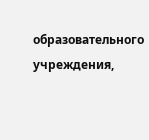образовательного учреждения,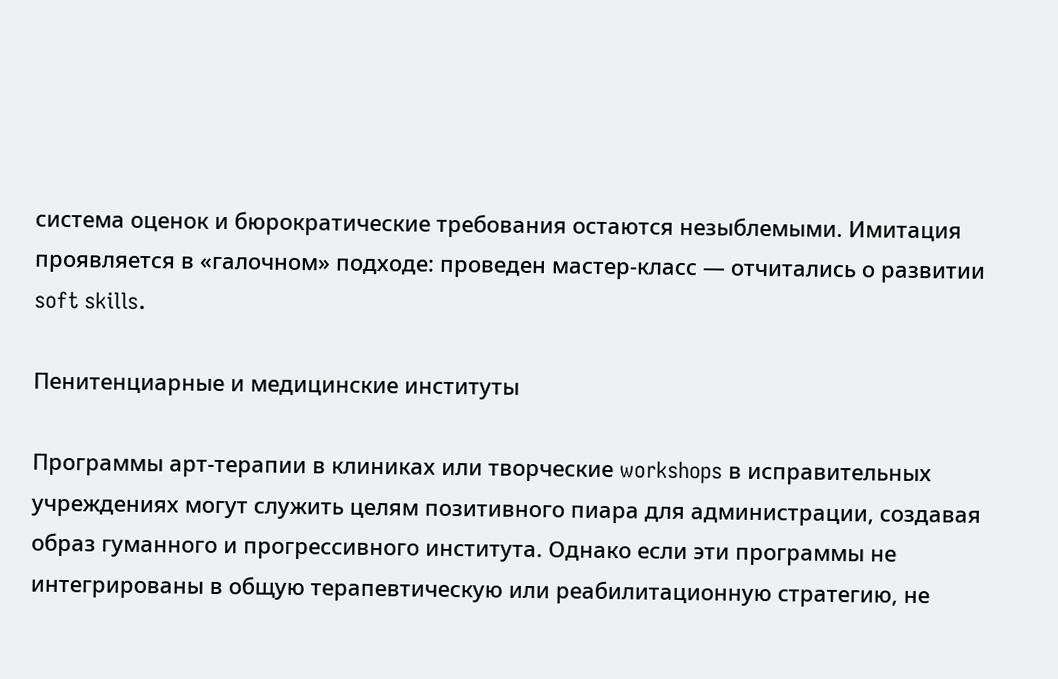система оценок и бюрократические требования остаются незыблемыми. Имитация проявляется в «галочном» подходе: проведен мастер-класс — отчитались о развитии soft skills.

Пенитенциарные и медицинские институты

Программы арт-терапии в клиниках или творческие workshops в исправительных учреждениях могут служить целям позитивного пиара для администрации, создавая образ гуманного и прогрессивного института. Однако если эти программы не интегрированы в общую терапевтическую или реабилитационную стратегию, не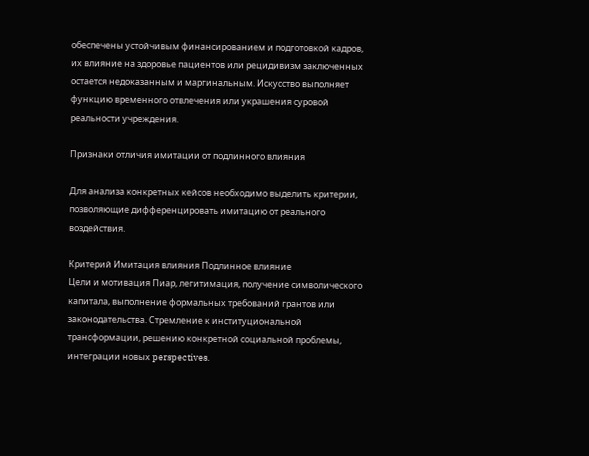обеспечены устойчивым финансированием и подготовкой кадров, их влияние на здоровье пациентов или рецидивизм заключенных остается недоказанным и маргинальным. Искусство выполняет функцию временного отвлечения или украшения суровой реальности учреждения.

Признаки отличия имитации от подлинного влияния

Для анализа конкретных кейсов необходимо выделить критерии, позволяющие дифференцировать имитацию от реального воздействия.

Критерий Имитация влияния Подлинное влияние
Цели и мотивация Пиар, легитимация, получение символического капитала, выполнение формальных требований грантов или законодательства. Стремление к институциональной трансформации, решению конкретной социальной проблемы, интеграции новых perspectives.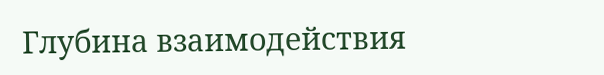Глубина взаимодействия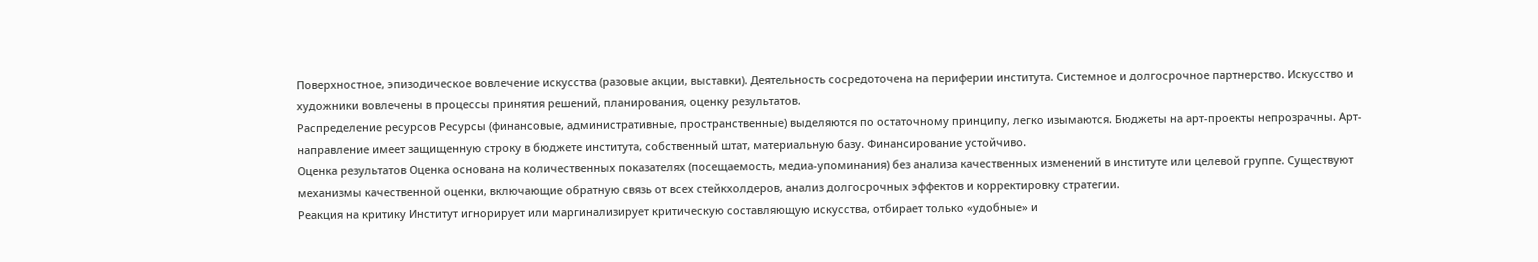Поверхностное, эпизодическое вовлечение искусства (разовые акции, выставки). Деятельность сосредоточена на периферии института. Системное и долгосрочное партнерство. Искусство и художники вовлечены в процессы принятия решений, планирования, оценку результатов.
Распределение ресурсов Ресурсы (финансовые, административные, пространственные) выделяются по остаточному принципу, легко изымаются. Бюджеты на арт-проекты непрозрачны. Арт-направление имеет защищенную строку в бюджете института, собственный штат, материальную базу. Финансирование устойчиво.
Оценка результатов Оценка основана на количественных показателях (посещаемость, медиа-упоминания) без анализа качественных изменений в институте или целевой группе. Существуют механизмы качественной оценки, включающие обратную связь от всех стейкхолдеров, анализ долгосрочных эффектов и корректировку стратегии.
Реакция на критику Институт игнорирует или маргинализирует критическую составляющую искусства, отбирает только «удобные» и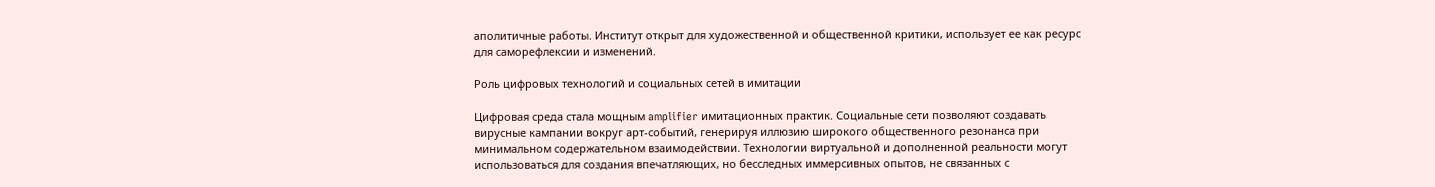аполитичные работы. Институт открыт для художественной и общественной критики, использует ее как ресурс для саморефлексии и изменений.

Роль цифровых технологий и социальных сетей в имитации

Цифровая среда стала мощным amplifier имитационных практик. Социальные сети позволяют создавать вирусные кампании вокруг арт-событий, генерируя иллюзию широкого общественного резонанса при минимальном содержательном взаимодействии. Технологии виртуальной и дополненной реальности могут использоваться для создания впечатляющих, но бесследных иммерсивных опытов, не связанных с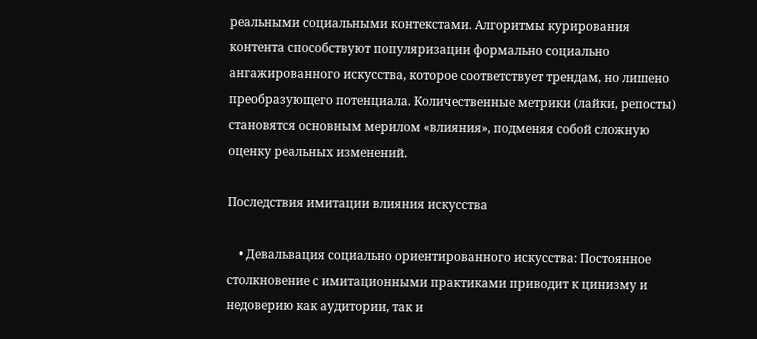реальными социальными контекстами. Алгоритмы курирования контента способствуют популяризации формально социально ангажированного искусства, которое соответствует трендам, но лишено преобразующего потенциала. Количественные метрики (лайки, репосты) становятся основным мерилом «влияния», подменяя собой сложную оценку реальных изменений.

Последствия имитации влияния искусства

    • Девальвация социально ориентированного искусства: Постоянное столкновение с имитационными практиками приводит к цинизму и недоверию как аудитории, так и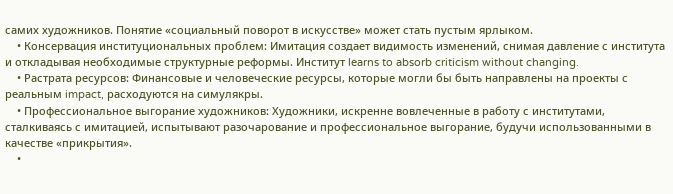самих художников. Понятие «социальный поворот в искусстве» может стать пустым ярлыком.
    • Консервация институциональных проблем: Имитация создает видимость изменений, снимая давление с института и откладывая необходимые структурные реформы. Институт learns to absorb criticism without changing.
    • Растрата ресурсов: Финансовые и человеческие ресурсы, которые могли бы быть направлены на проекты с реальным impact, расходуются на симулякры.
    • Профессиональное выгорание художников: Художники, искренне вовлеченные в работу с институтами, сталкиваясь с имитацией, испытывают разочарование и профессиональное выгорание, будучи использованными в качестве «прикрытия».
    •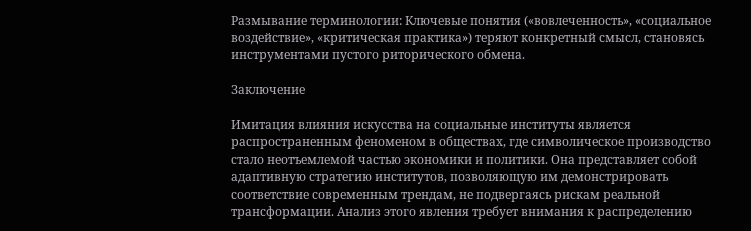Размывание терминологии: Ключевые понятия («вовлеченность», «социальное воздействие», «критическая практика») теряют конкретный смысл, становясь инструментами пустого риторического обмена.

Заключение

Имитация влияния искусства на социальные институты является распространенным феноменом в обществах, где символическое производство стало неотъемлемой частью экономики и политики. Она представляет собой адаптивную стратегию институтов, позволяющую им демонстрировать соответствие современным трендам, не подвергаясь рискам реальной трансформации. Анализ этого явления требует внимания к распределению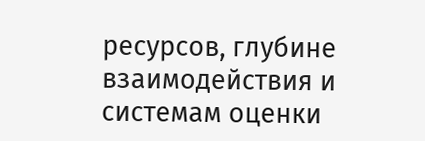ресурсов, глубине взаимодействия и системам оценки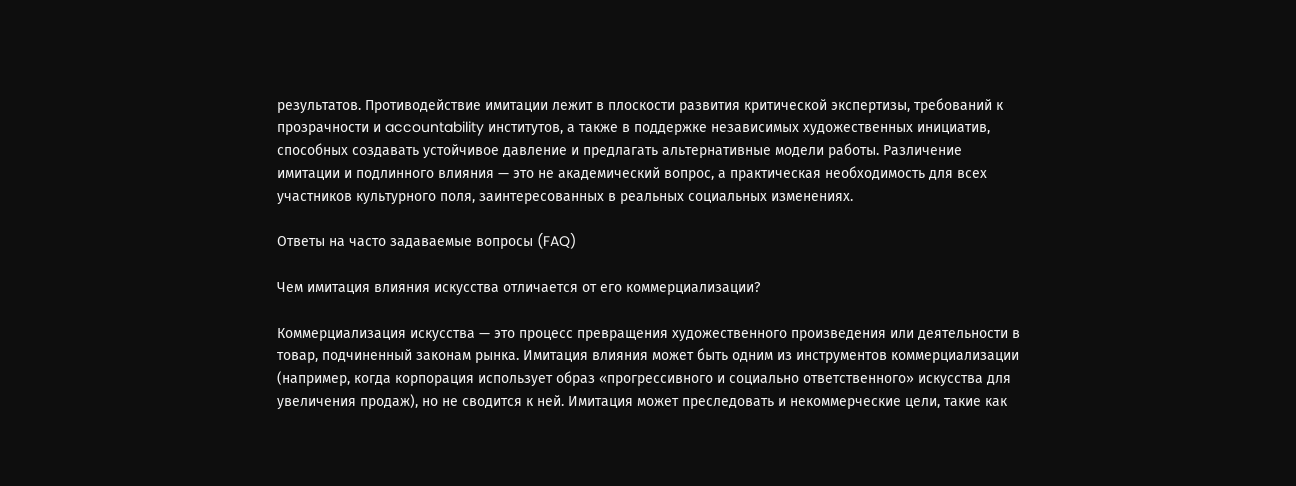результатов. Противодействие имитации лежит в плоскости развития критической экспертизы, требований к прозрачности и accountability институтов, а также в поддержке независимых художественных инициатив, способных создавать устойчивое давление и предлагать альтернативные модели работы. Различение имитации и подлинного влияния — это не академический вопрос, а практическая необходимость для всех участников культурного поля, заинтересованных в реальных социальных изменениях.

Ответы на часто задаваемые вопросы (FAQ)

Чем имитация влияния искусства отличается от его коммерциализации?

Коммерциализация искусства — это процесс превращения художественного произведения или деятельности в товар, подчиненный законам рынка. Имитация влияния может быть одним из инструментов коммерциализации (например, когда корпорация использует образ «прогрессивного и социально ответственного» искусства для увеличения продаж), но не сводится к ней. Имитация может преследовать и некоммерческие цели, такие как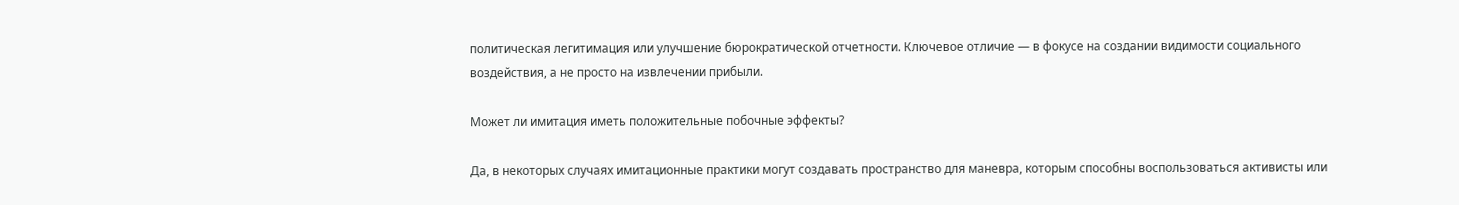политическая легитимация или улучшение бюрократической отчетности. Ключевое отличие — в фокусе на создании видимости социального воздействия, а не просто на извлечении прибыли.

Может ли имитация иметь положительные побочные эффекты?

Да, в некоторых случаях имитационные практики могут создавать пространство для маневра, которым способны воспользоваться активисты или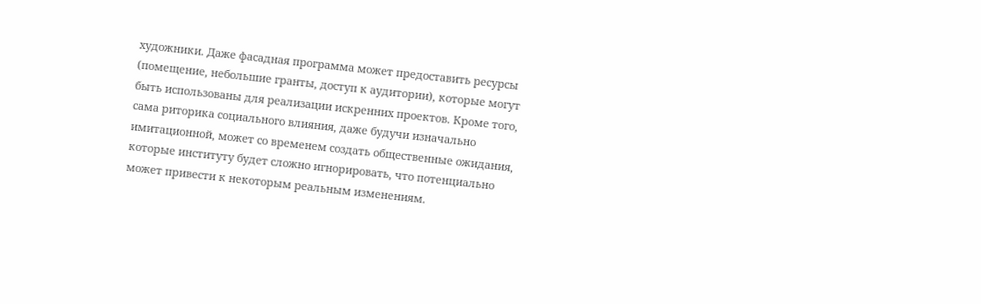художники. Даже фасадная программа может предоставить ресурсы (помещение, небольшие гранты, доступ к аудитории), которые могут быть использованы для реализации искренних проектов. Кроме того, сама риторика социального влияния, даже будучи изначально имитационной, может со временем создать общественные ожидания, которые институту будет сложно игнорировать, что потенциально может привести к некоторым реальным изменениям.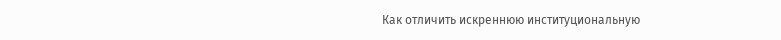Как отличить искреннюю институциональную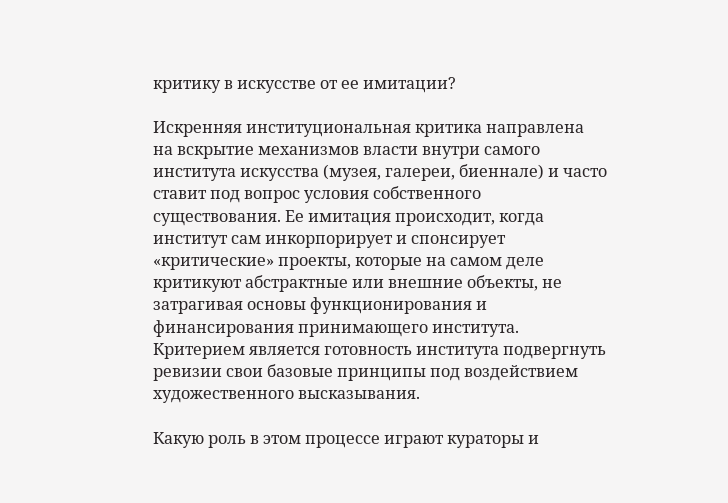критику в искусстве от ее имитации?

Искренняя институциональная критика направлена на вскрытие механизмов власти внутри самого института искусства (музея, галереи, биеннале) и часто ставит под вопрос условия собственного существования. Ее имитация происходит, когда институт сам инкорпорирует и спонсирует «критические» проекты, которые на самом деле критикуют абстрактные или внешние объекты, не затрагивая основы функционирования и финансирования принимающего института. Критерием является готовность института подвергнуть ревизии свои базовые принципы под воздействием художественного высказывания.

Какую роль в этом процессе играют кураторы и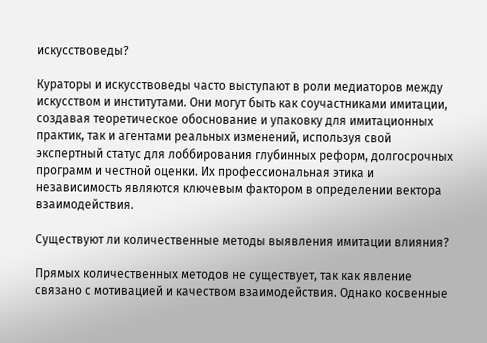искусствоведы?

Кураторы и искусствоведы часто выступают в роли медиаторов между искусством и институтами. Они могут быть как соучастниками имитации, создавая теоретическое обоснование и упаковку для имитационных практик, так и агентами реальных изменений, используя свой экспертный статус для лоббирования глубинных реформ, долгосрочных программ и честной оценки. Их профессиональная этика и независимость являются ключевым фактором в определении вектора взаимодействия.

Существуют ли количественные методы выявления имитации влияния?

Прямых количественных методов не существует, так как явление связано с мотивацией и качеством взаимодействия. Однако косвенные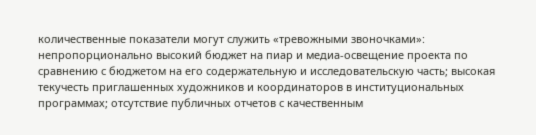количественные показатели могут служить «тревожными звоночками»: непропорционально высокий бюджет на пиар и медиа-освещение проекта по сравнению с бюджетом на его содержательную и исследовательскую часть; высокая текучесть приглашенных художников и координаторов в институциональных программах; отсутствие публичных отчетов с качественным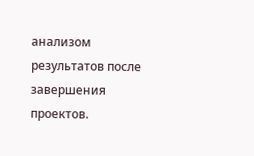анализом результатов после завершения проектов.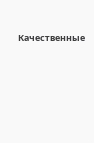Качественные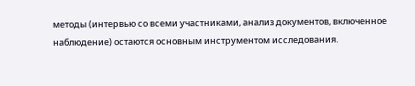методы (интервью со всеми участниками, анализ документов, включенное наблюдение) остаются основным инструментом исследования.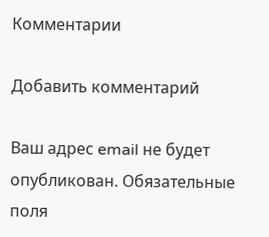Комментарии

Добавить комментарий

Ваш адрес email не будет опубликован. Обязательные поля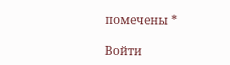помечены *

Войти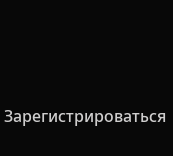Зарегистрироваться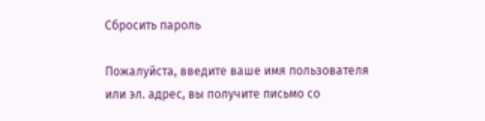Сбросить пароль

Пожалуйста, введите ваше имя пользователя или эл. адрес, вы получите письмо со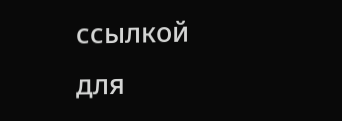ссылкой для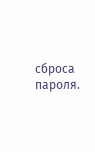сброса пароля.